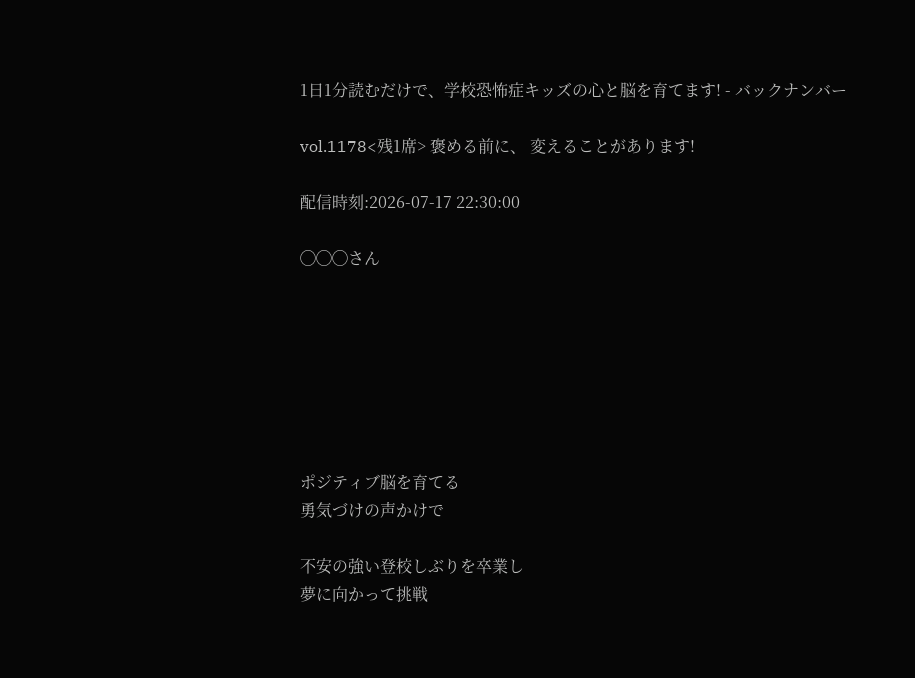1日1分読むだけで、学校恐怖症キッズの心と脳を育てます! - バックナンバー

vol.1178<残1席> 褒める前に、 変えることがあります!

配信時刻:2026-07-17 22:30:00

◯◯◯さん







ポジティブ脳を育てる
勇気づけの声かけで

不安の強い登校しぶりを卒業し
夢に向かって挑戦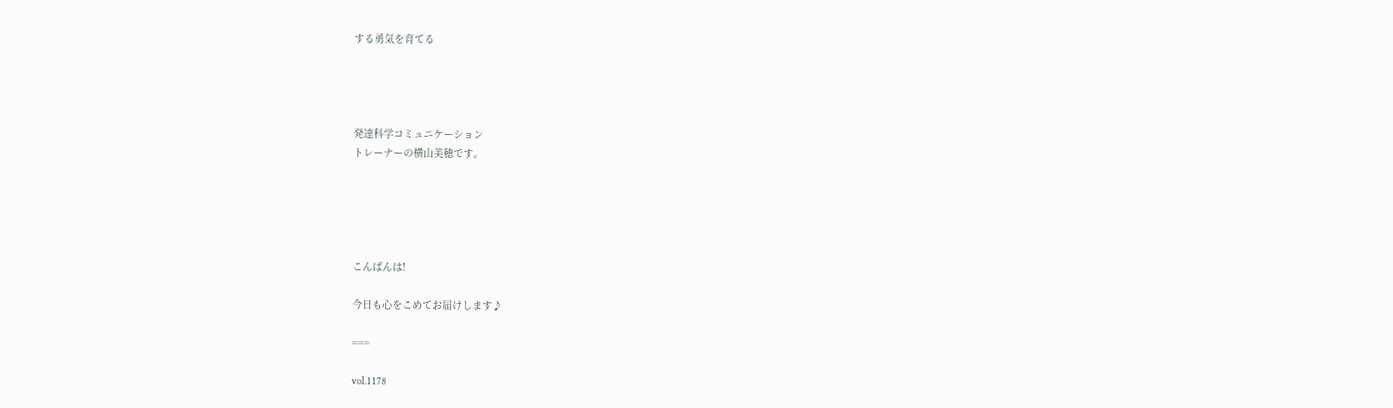する勇気を育てる




発達科学コミュニケーション
トレーナーの横山美穂です。





こんばんは!

今日も心をこめてお届けします♪

===

vol.1178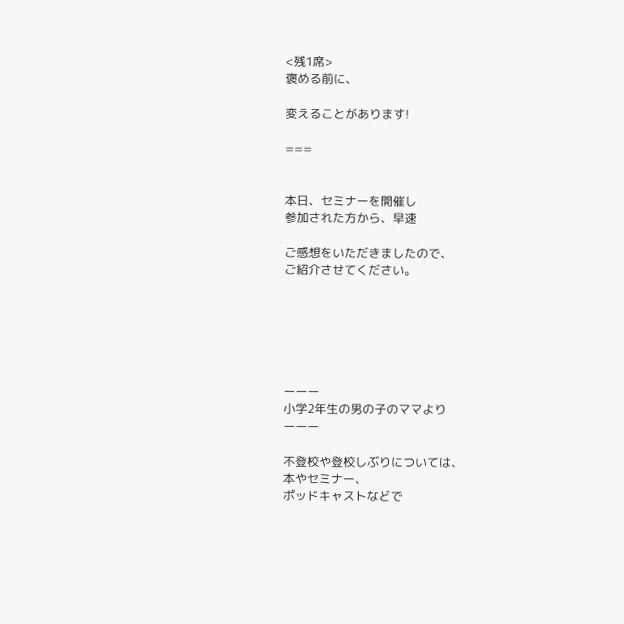<残1席>
褒める前に、

変えることがあります!

===


本日、セミナーを開催し
参加された方から、早速

ご感想をいただきましたので、
ご紹介させてください。






ーーー
小学2年生の男の子のママより
ーーー

不登校や登校しぶりについては、
本やセミナー、
ポッドキャストなどで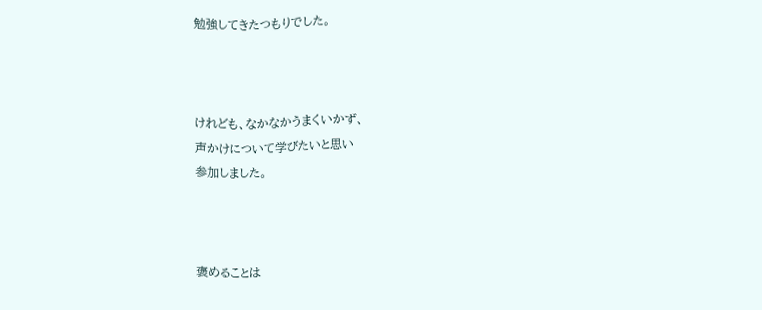勉強してきたつもりでした。



けれども、なかなかうまくいかず、
声かけについて学びたいと思い
参加しました。



褒めることは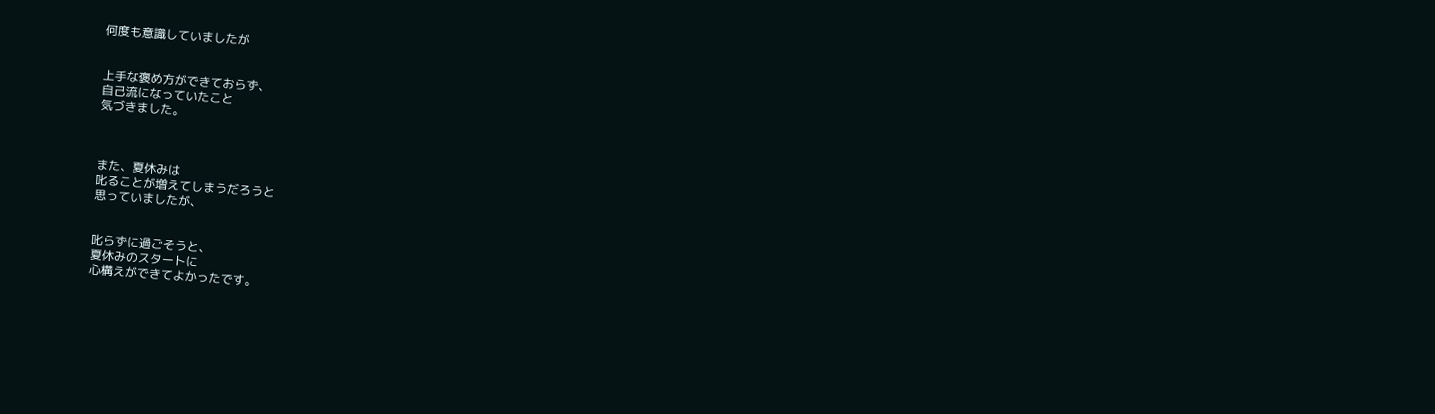何度も意識していましたが


上手な褒め方ができておらず、
自己流になっていたこと
気づきました。



また、夏休みは
叱ることが増えてしまうだろうと
思っていましたが、


叱らずに過ごそうと、
夏休みのスタートに
心構えができてよかったです。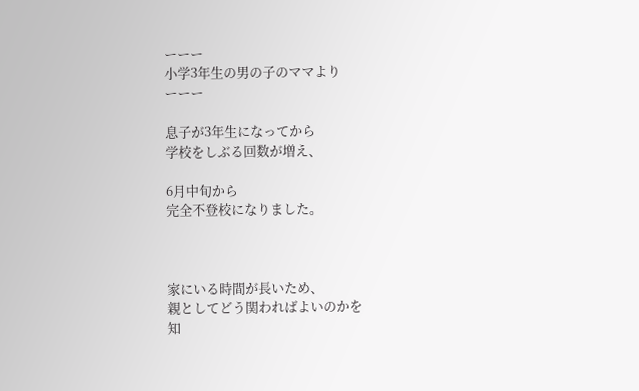ーーー
小学3年生の男の子のママより
ーーー

息子が3年生になってから
学校をしぶる回数が増え、

6月中旬から
完全不登校になりました。



家にいる時間が長いため、
親としてどう関わればよいのかを
知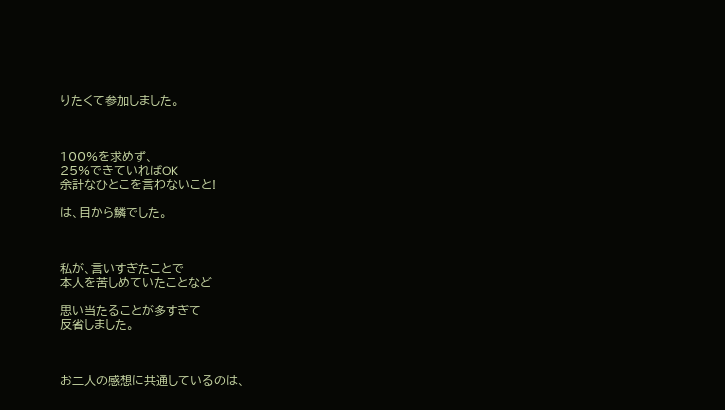りたくて参加しました。



100%を求めず、
25%できていればOK
余計なひとこを言わないこと!

は、目から鱗でした。



私が、言いすぎたことで
本人を苦しめていたことなど

思い当たることが多すぎて
反省しました。



お二人の感想に共通しているのは、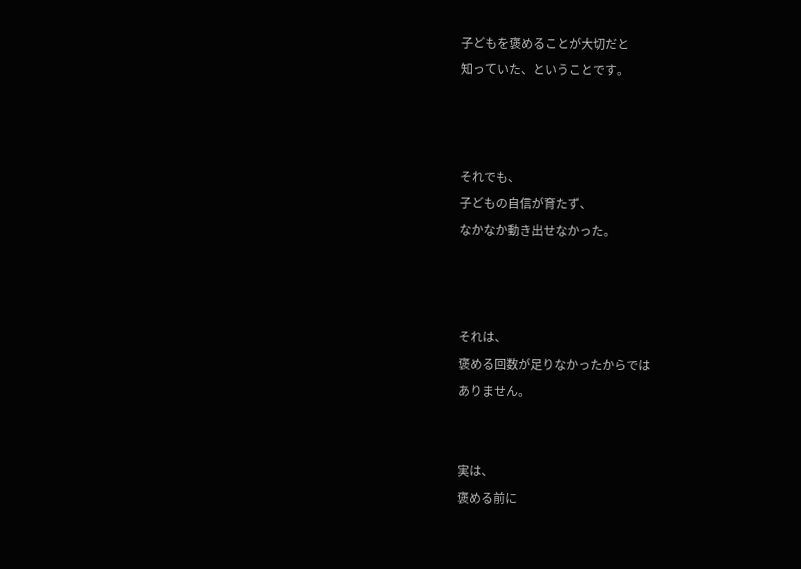子どもを褒めることが大切だと
知っていた、ということです。



それでも、
子どもの自信が育たず、
なかなか動き出せなかった。



それは、
褒める回数が足りなかったからでは
ありません。


実は、
褒める前に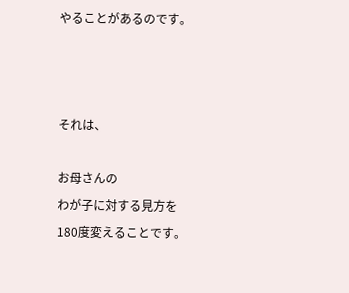やることがあるのです。



それは、

お母さんの
わが子に対する見方を
180度変えることです。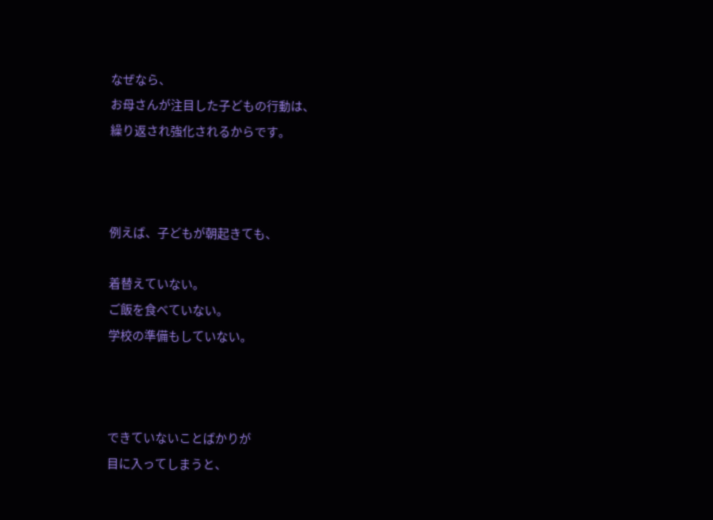なぜなら、
お母さんが注目した子どもの行動は、
繰り返され強化されるからです。



例えば、子どもが朝起きても、

着替えていない。
ご飯を食べていない。
学校の準備もしていない。



できていないことばかりが
目に入ってしまうと、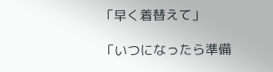「早く着替えて」

「いつになったら準備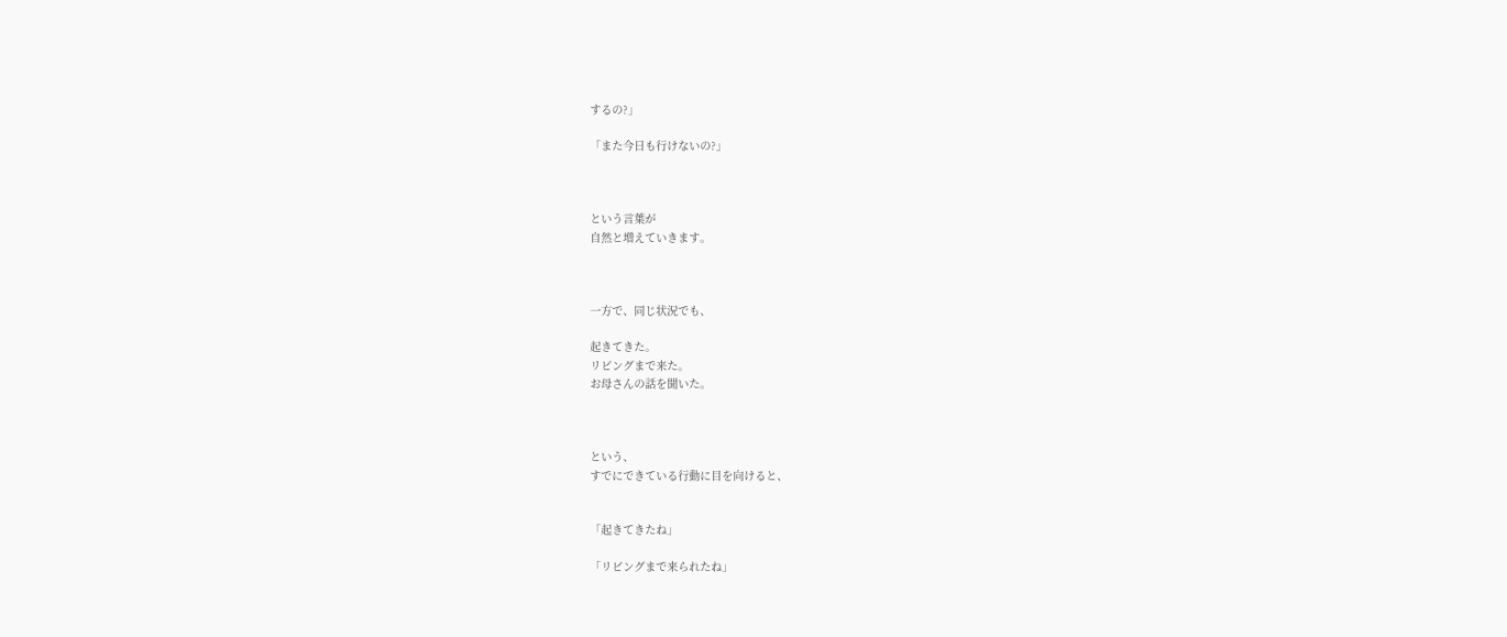するの?」

「また今日も行けないの?」



という言葉が
自然と増えていきます。



一方で、同じ状況でも、

起きてきた。
リビングまで来た。
お母さんの話を聞いた。



という、
すでにできている行動に目を向けると、


「起きてきたね」

「リビングまで来られたね」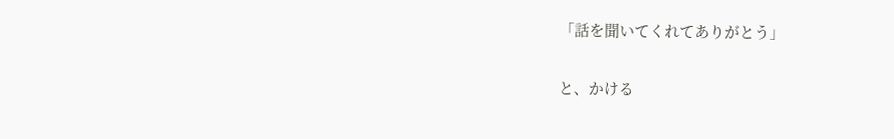「話を聞いてくれてありがとう」

と、かける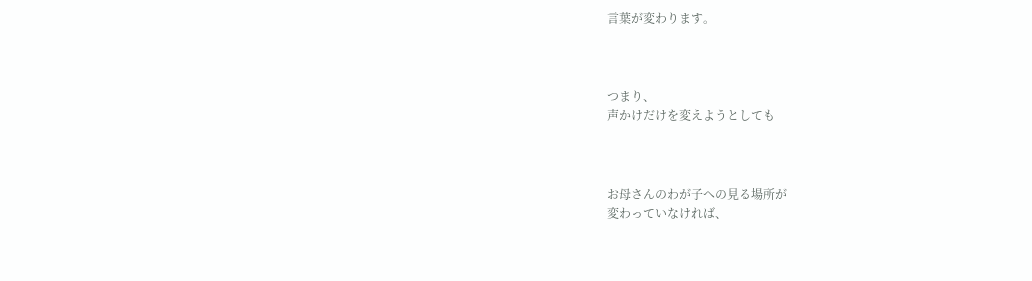言葉が変わります。



つまり、
声かけだけを変えようとしても



お母さんのわが子への見る場所が
変わっていなければ、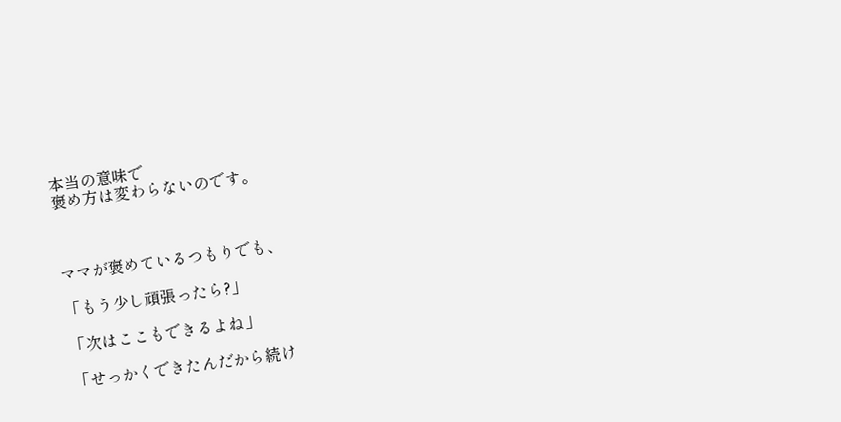本当の意味で
褒め方は変わらないのです。



ママが褒めているつもりでも、

「もう少し頑張ったら?」

「次はここもできるよね」

「せっかくできたんだから続け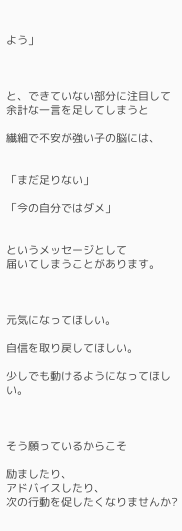よう」



と、できていない部分に注目して
余計な一言を足してしまうと

繊細で不安が強い子の脳には、


「まだ足りない」

「今の自分ではダメ」


というメッセージとして
届いてしまうことがあります。



元気になってほしい。

自信を取り戻してほしい。

少しでも動けるようになってほしい。



そう願っているからこそ

励ましたり、
アドバイスしたり、
次の行動を促したくなりませんか?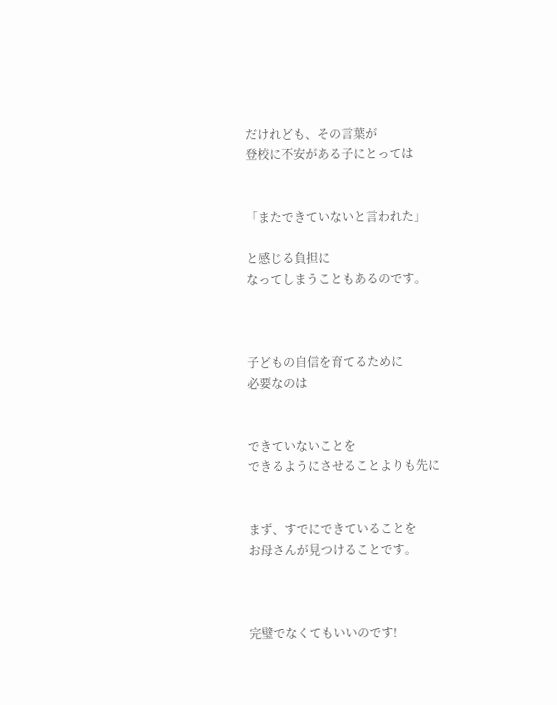だけれども、その言葉が
登校に不安がある子にとっては


「またできていないと言われた」

と感じる負担に
なってしまうこともあるのです。



子どもの自信を育てるために
必要なのは


できていないことを
できるようにさせることよりも先に


まず、すでにできていることを
お母さんが見つけることです。



完璧でなくてもいいのです!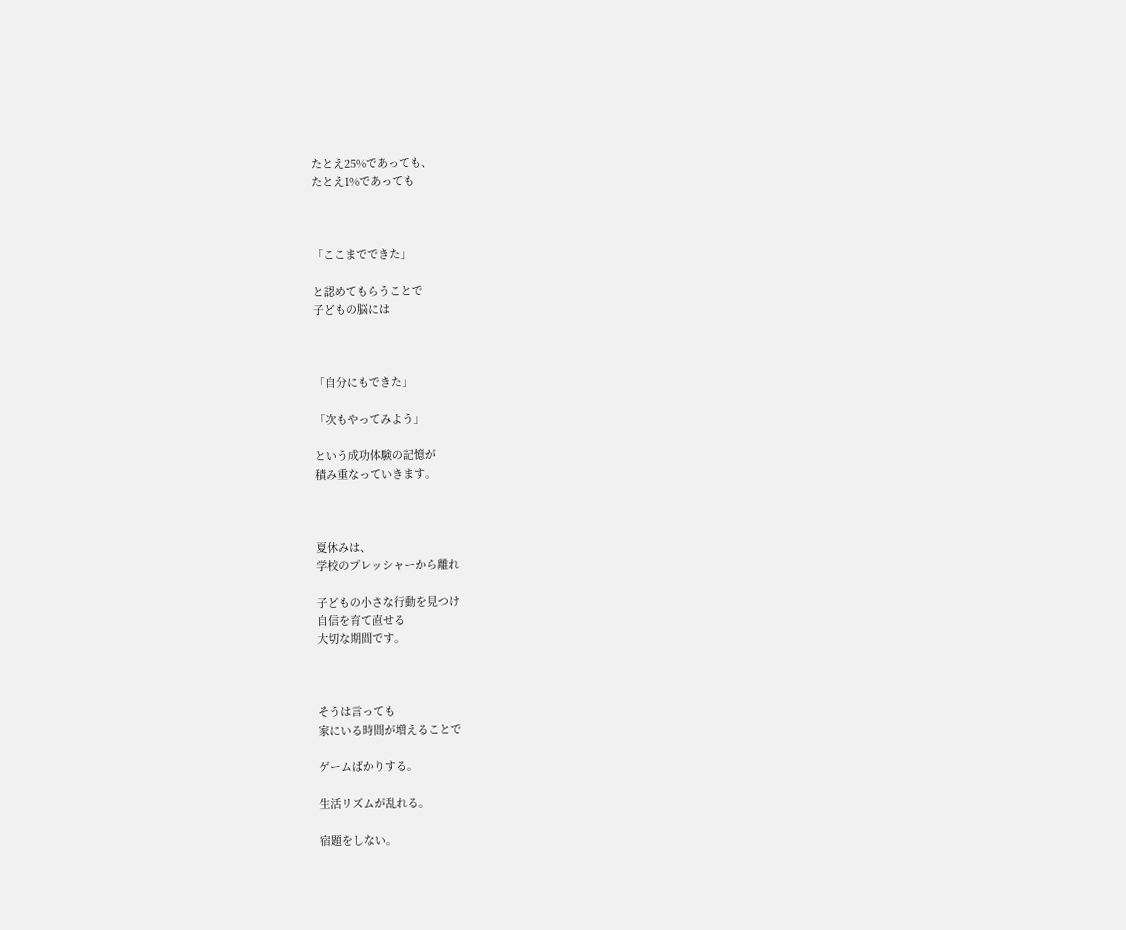たとえ25%であっても、
たとえ1%であっても



「ここまでできた」

と認めてもらうことで
子どもの脳には



「自分にもできた」

「次もやってみよう」

という成功体験の記憶が
積み重なっていきます。



夏休みは、
学校のプレッシャーから離れ

子どもの小さな行動を見つけ
自信を育て直せる
大切な期間です。



そうは言っても
家にいる時間が増えることで

ゲームばかりする。

生活リズムが乱れる。

宿題をしない。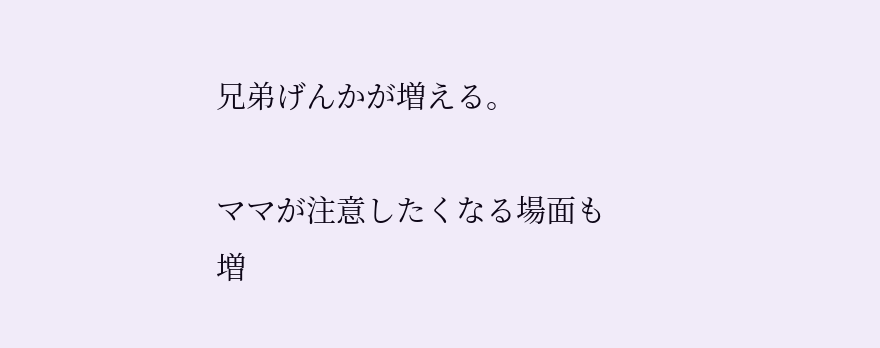兄弟げんかが増える。

ママが注意したくなる場面も
増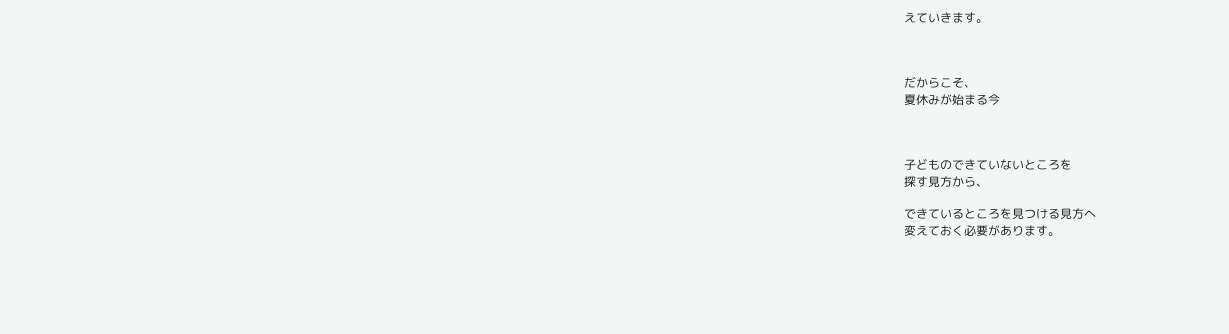えていきます。



だからこそ、
夏休みが始まる今



子どものできていないところを
探す見方から、

できているところを見つける見方へ
変えておく必要があります。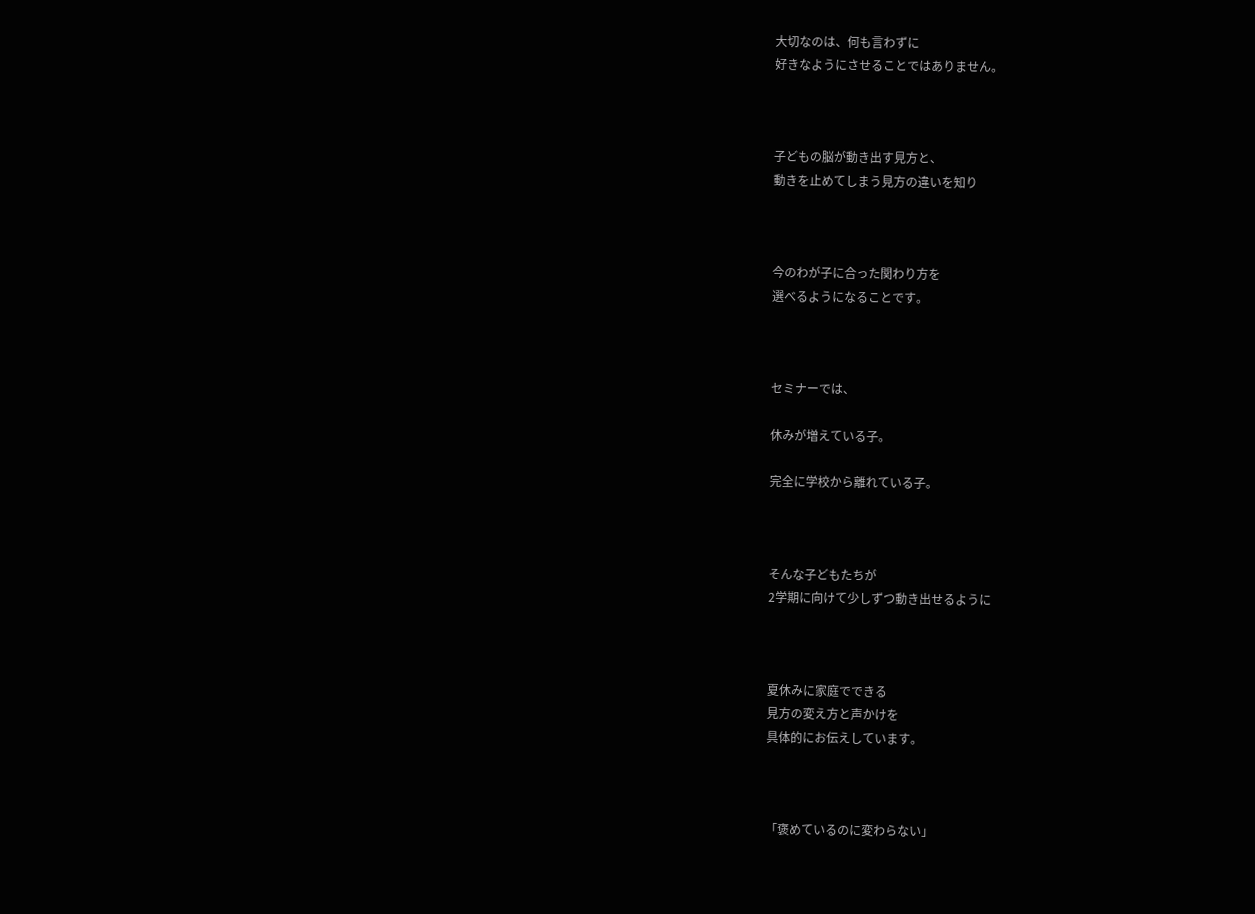大切なのは、何も言わずに
好きなようにさせることではありません。



子どもの脳が動き出す見方と、
動きを止めてしまう見方の違いを知り



今のわが子に合った関わり方を
選べるようになることです。



セミナーでは、

休みが増えている子。

完全に学校から離れている子。



そんな子どもたちが
2学期に向けて少しずつ動き出せるように



夏休みに家庭でできる
見方の変え方と声かけを
具体的にお伝えしています。



「褒めているのに変わらない」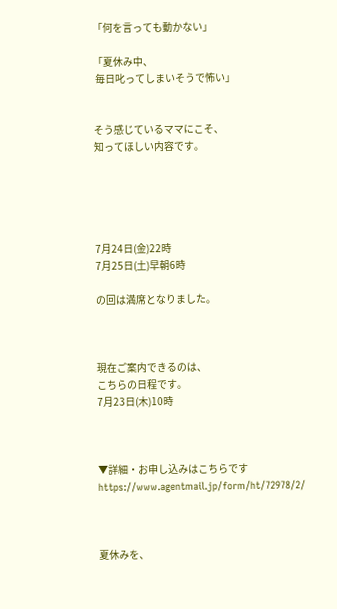「何を言っても動かない」

「夏休み中、
 毎日叱ってしまいそうで怖い」


そう感じているママにこそ、
知ってほしい内容です。





7月24日(金)22時
7月25日(土)早朝6時

の回は満席となりました。



現在ご案内できるのは、
こちらの日程です。
7月23日(木)10時



▼詳細・お申し込みはこちらです
https://www.agentmail.jp/form/ht/72978/2/



夏休みを、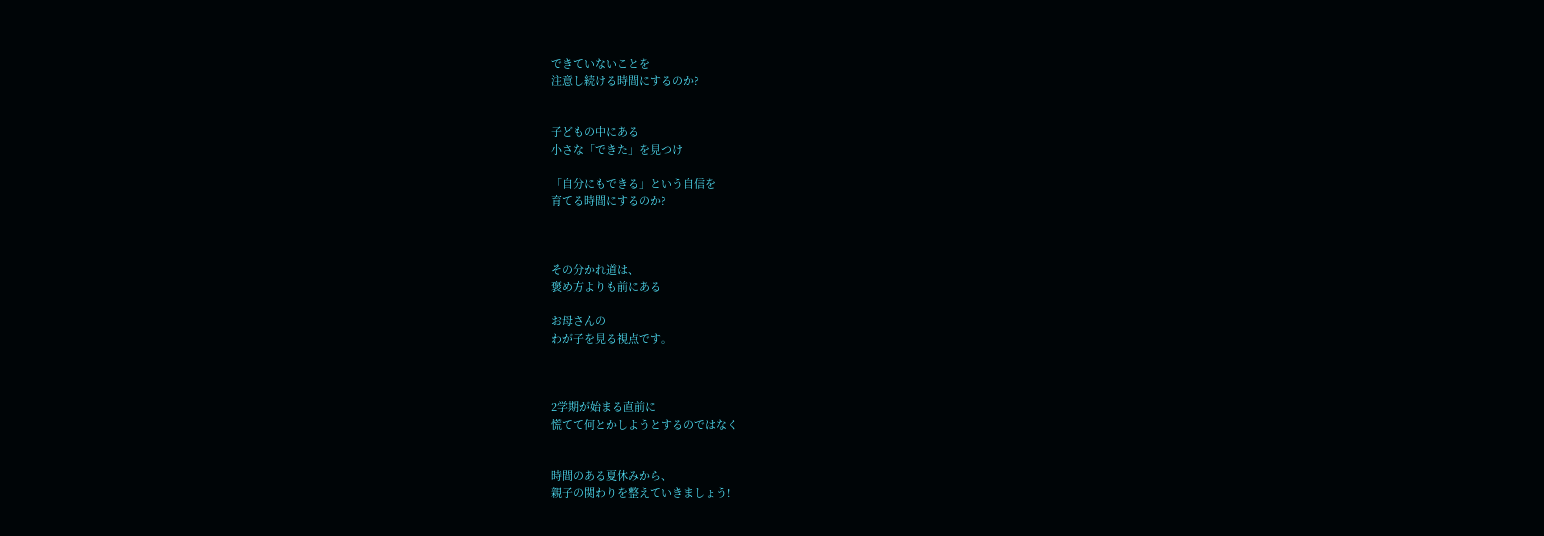できていないことを
注意し続ける時間にするのか?


子どもの中にある
小さな「できた」を見つけ

「自分にもできる」という自信を
育てる時間にするのか?



その分かれ道は、
褒め方よりも前にある

お母さんの
わが子を見る視点です。



2学期が始まる直前に
慌てて何とかしようとするのではなく


時間のある夏休みから、
親子の関わりを整えていきましょう!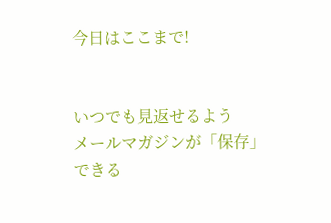今日はここまで!


いつでも見返せるよう
メールマガジンが「保存」
できる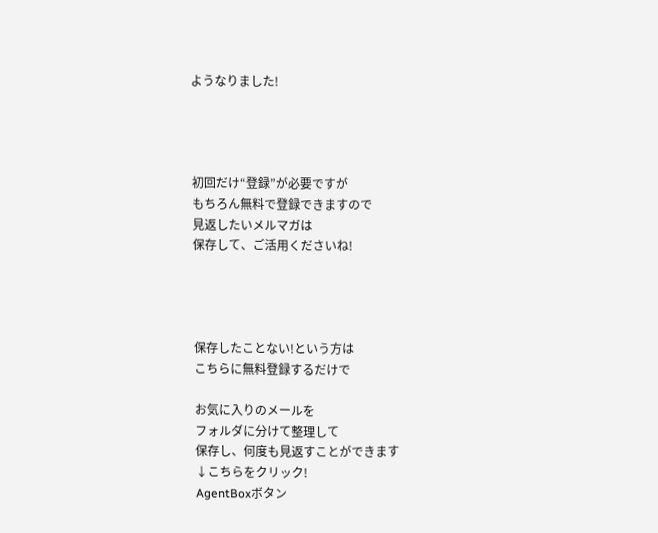ようなりました!




初回だけ“登録”が必要ですが
もちろん無料で登録できますので
見返したいメルマガは
保存して、ご活用くださいね!




保存したことない!という方は
こちらに無料登録するだけで

お気に入りのメールを
フォルダに分けて整理して
保存し、何度も見返すことができます
↓こちらをクリック!
AgentBoxボタン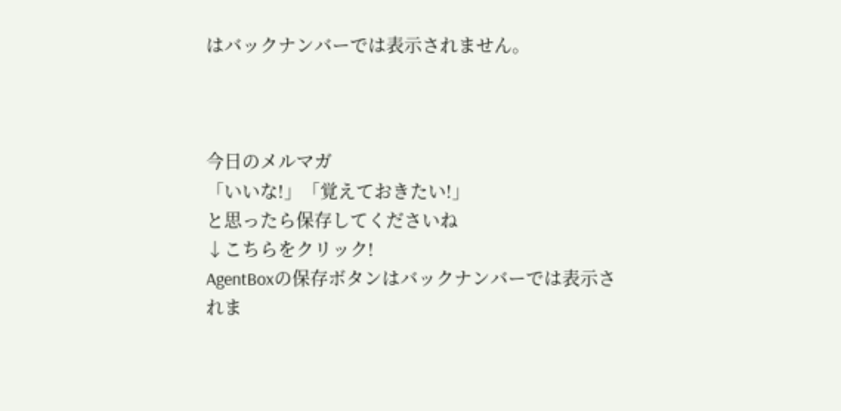はバックナンバーでは表示されません。



今日のメルマガ
「いいな!」「覚えておきたい!」
と思ったら保存してくださいね
↓こちらをクリック!
AgentBoxの保存ボタンはバックナンバーでは表示されま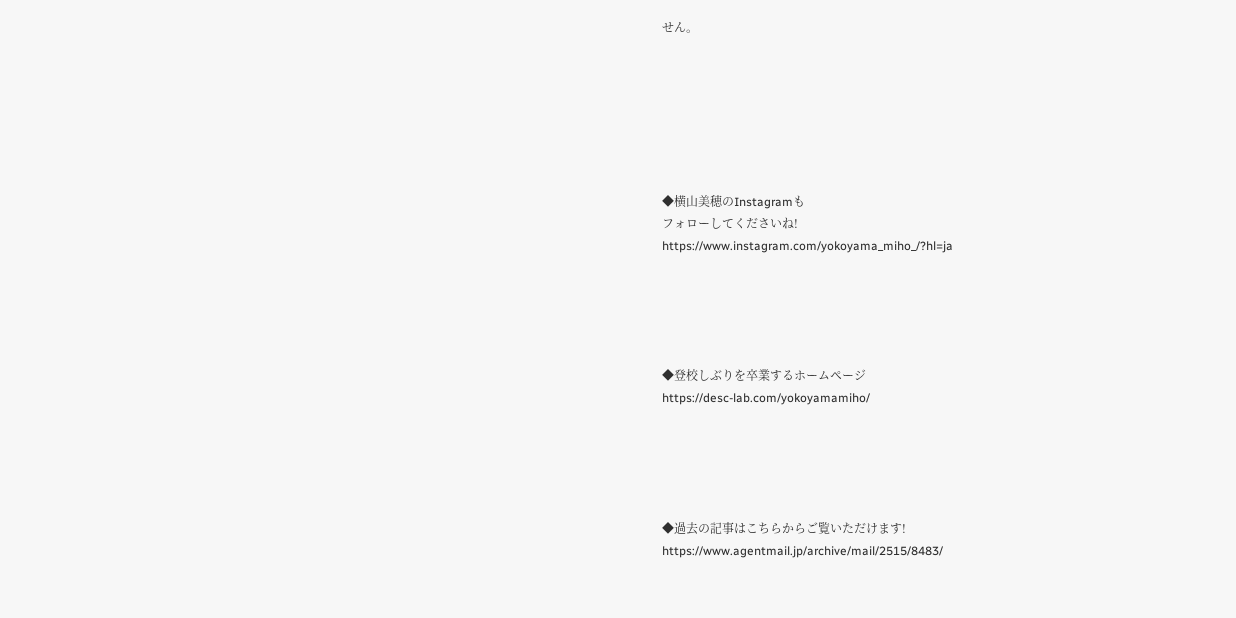せん。







◆横山美穂のInstagramも
フォローしてくださいね!
https://www.instagram.com/yokoyama_miho_/?hl=ja





◆登校しぶりを卒業するホームページ
https://desc-lab.com/yokoyamamiho/





◆過去の記事はこちらからご覧いただけます!
https://www.agentmail.jp/archive/mail/2515/8483/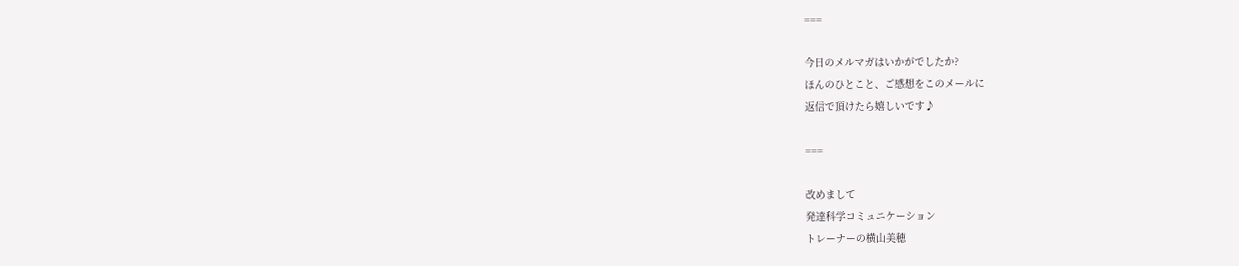===

今日のメルマガはいかがでしたか?
ほんのひとこと、ご感想をこのメールに
返信で頂けたら嬉しいです♪

===

改めまして
発達科学コミュニケーション
トレーナーの横山美穂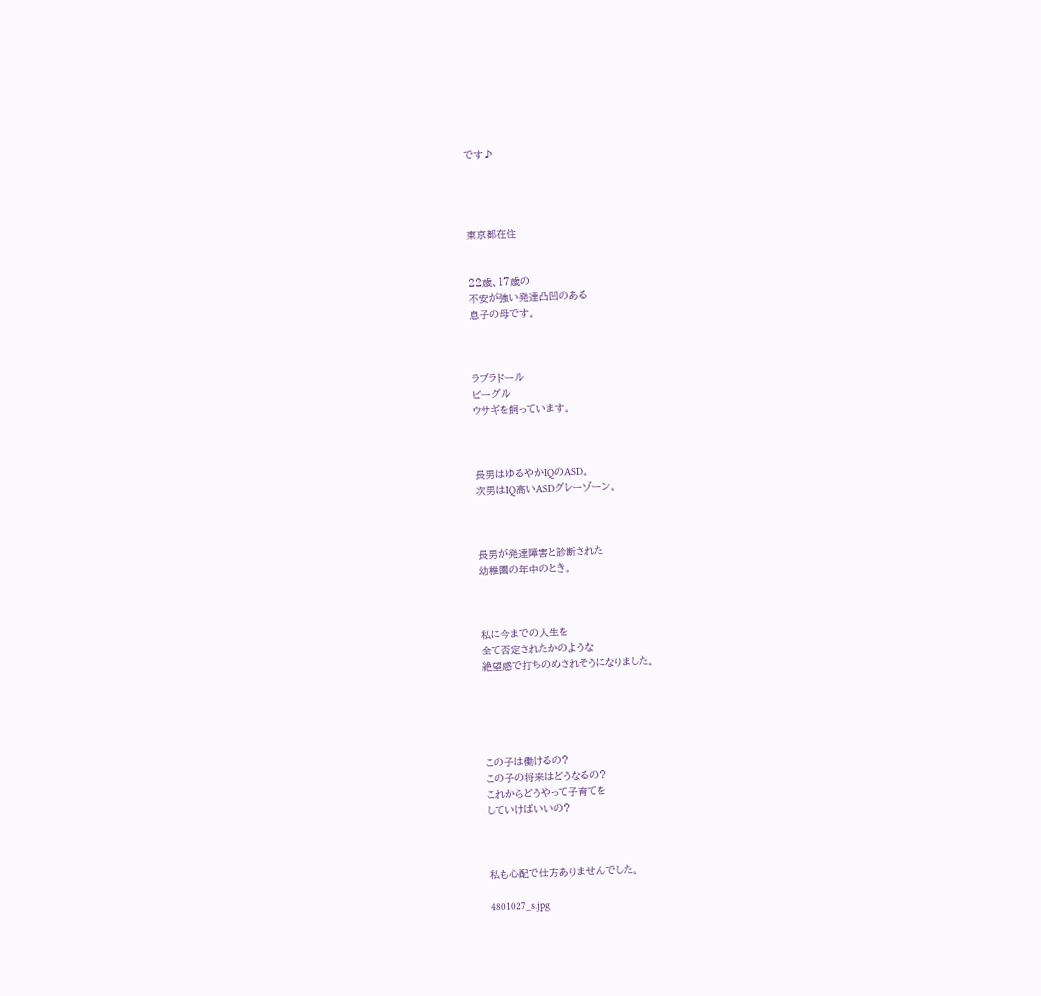です♪




東京都在住


22歳、17歳の
不安が強い発達凸凹のある
息子の母です。



ラブラドール
ビーグル
ウサギを飼っています。



長男はゆるやかIQのASD。
次男はIQ高いASDグレーゾーン。



長男が発達障害と診断された
幼稚園の年中のとき。



私に今までの人生を
全て否定されたかのような
絶望感で打ちのめされそうになりました。





この子は働けるの?
この子の将来はどうなるの?
これからどうやって子育てを
していけばいいの?



私も心配で仕方ありませんでした。

4801027_s.jpg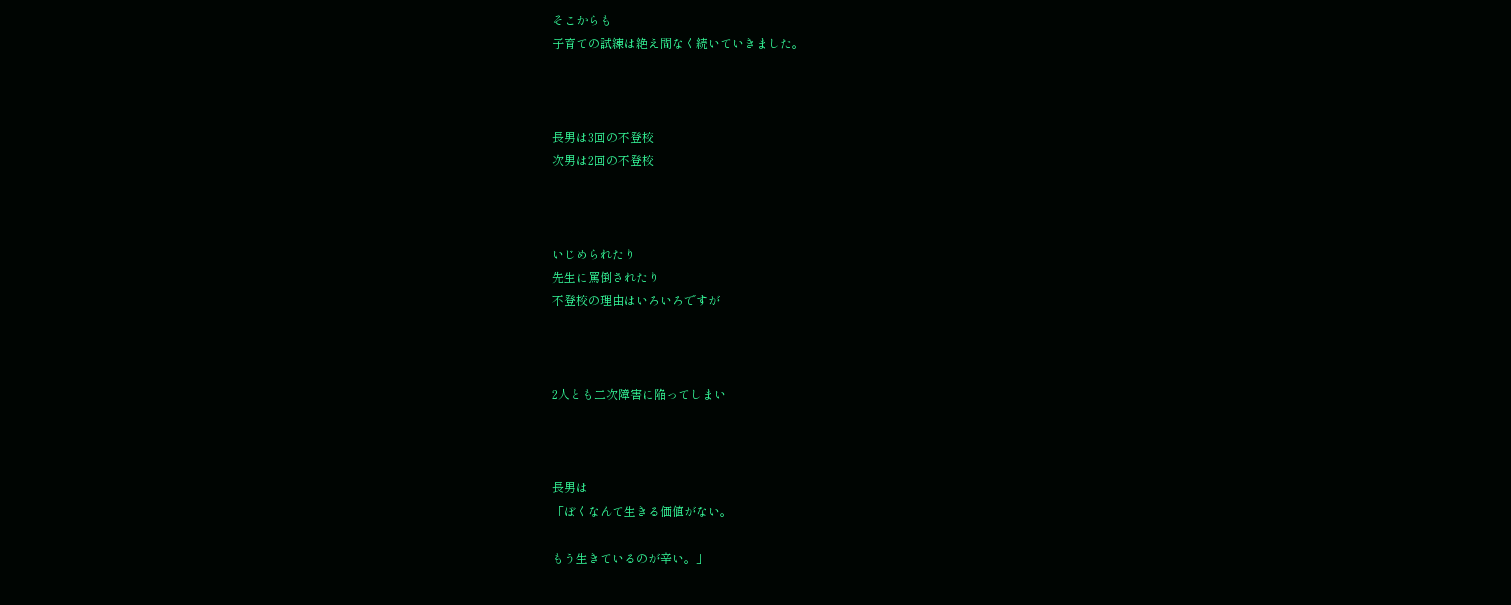そこからも
子育ての試練は絶え間なく続いていきました。



長男は3回の不登校
次男は2回の不登校



いじめられたり
先生に罵倒されたり
不登校の理由はいろいろですが



2人とも二次障害に陥ってしまい



長男は
「ぼくなんて生きる価値がない。

もう生きているのが辛い。」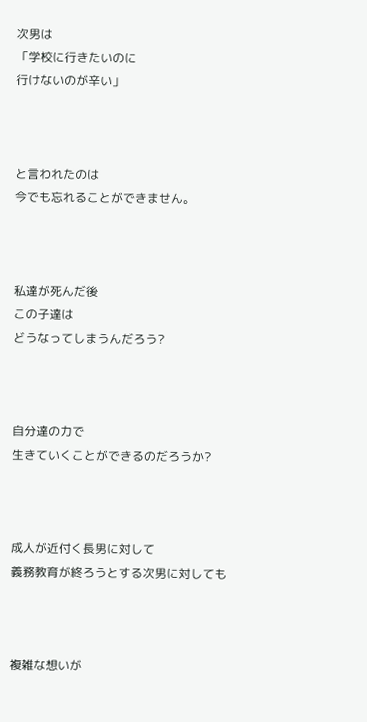次男は
「学校に行きたいのに
行けないのが辛い」



と言われたのは
今でも忘れることができません。



私達が死んだ後
この子達は
どうなってしまうんだろう?



自分達の力で
生きていくことができるのだろうか?



成人が近付く長男に対して
義務教育が終ろうとする次男に対しても



複雑な想いが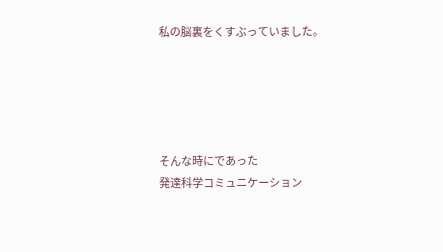私の脳裏をくすぶっていました。





そんな時にであった
発達科学コミュニケーション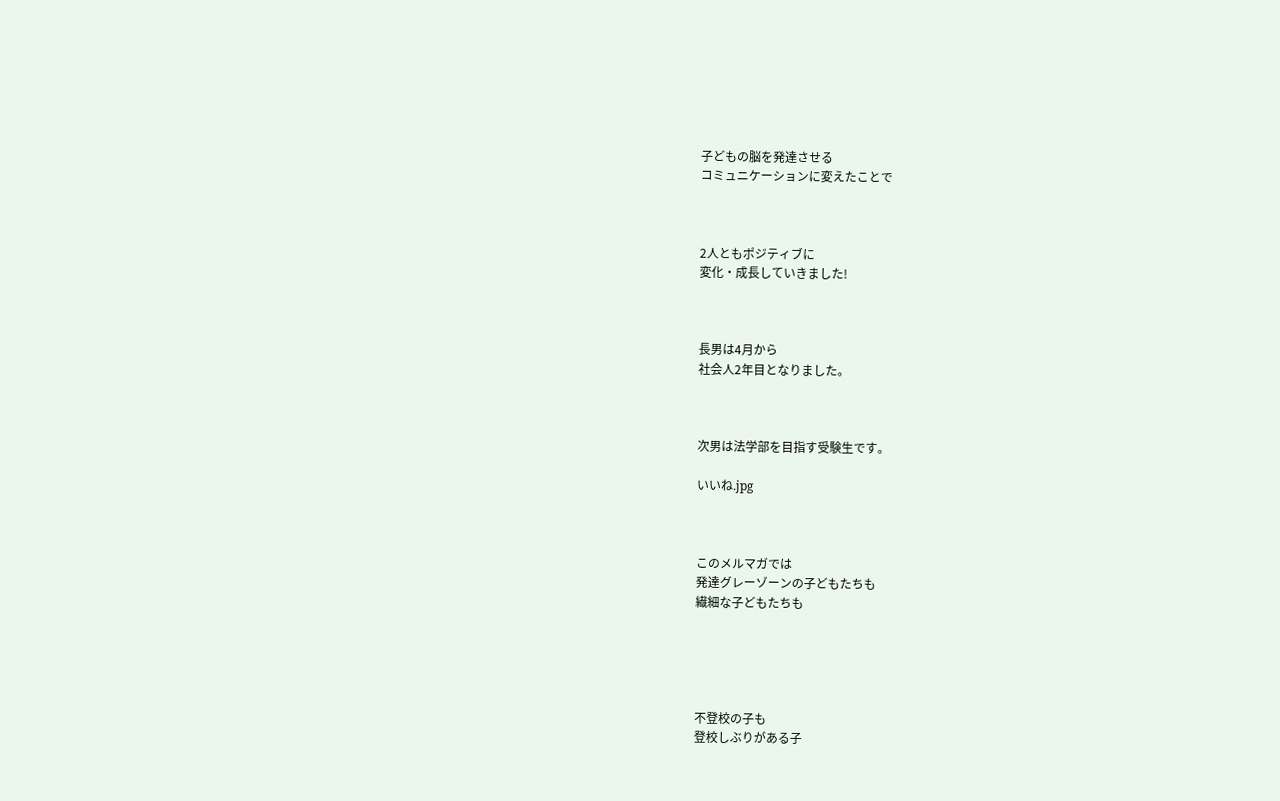子どもの脳を発達させる
コミュニケーションに変えたことで



2人ともポジティブに
変化・成長していきました!



長男は4月から
社会人2年目となりました。



次男は法学部を目指す受験生です。

いいね.jpg



このメルマガでは
発達グレーゾーンの子どもたちも
繊細な子どもたちも





不登校の子も
登校しぶりがある子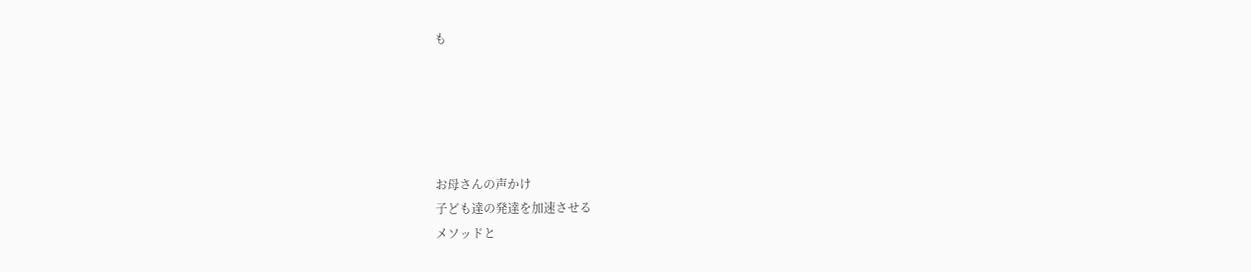も





お母さんの声かけ
子ども達の発達を加速させる
メソッドと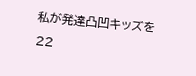私が発達凸凹キッズを
22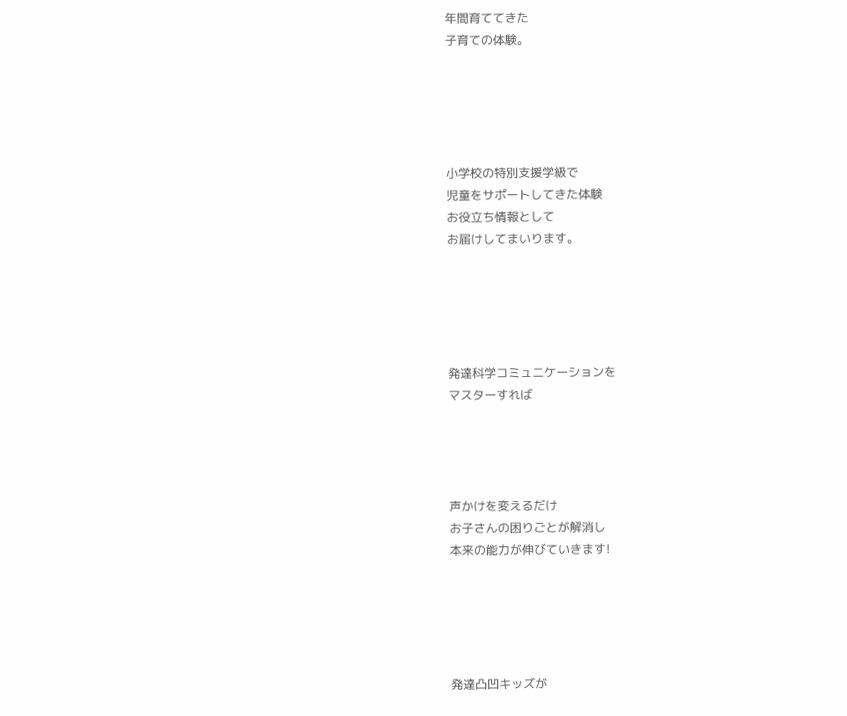年間育ててきた
子育ての体験。





小学校の特別支援学級で
児童をサポートしてきた体験
お役立ち情報として
お届けしてまいります。





発達科学コミュニケーションを
マスターすれば




声かけを変えるだけ
お子さんの困りごとが解消し
本来の能力が伸びていきます!





発達凸凹キッズが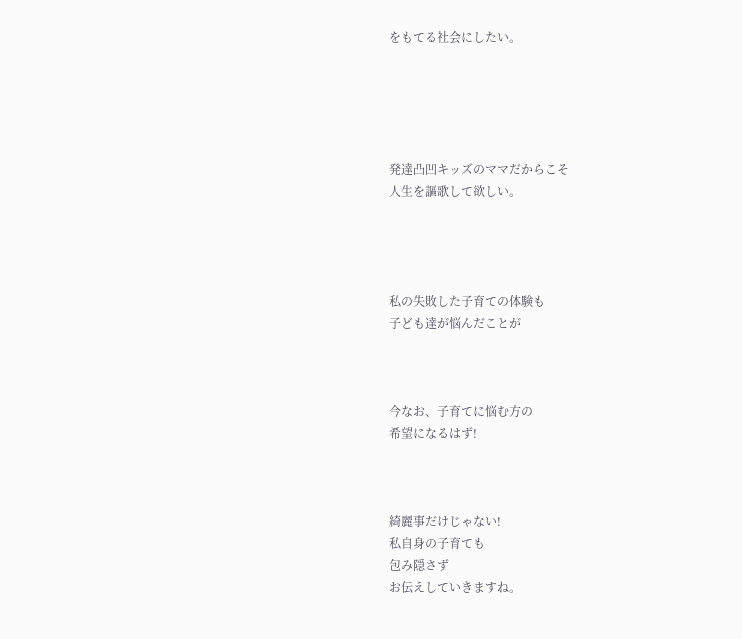をもてる社会にしたい。





発達凸凹キッズのママだからこそ
人生を謳歌して欲しい。




私の失敗した子育ての体験も
子ども達が悩んだことが



今なお、子育てに悩む方の
希望になるはず!



綺麗事だけじゃない!
私自身の子育ても
包み隠さず
お伝えしていきますね。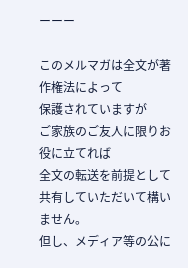ーーー

このメルマガは全文が著作権法によって
保護されていますが
ご家族のご友人に限りお役に立てれば
全文の転送を前提として
共有していただいて構いません。
但し、メディア等の公に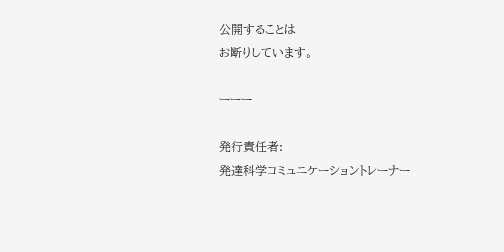公開することは
お断りしています。

ーーー

発行責任者:
発達科学コミュニケーショントレーナー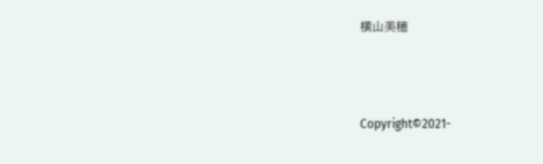横山美穂



Copyright©2021-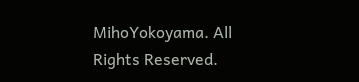MihoYokoyama. All Rights Reserved.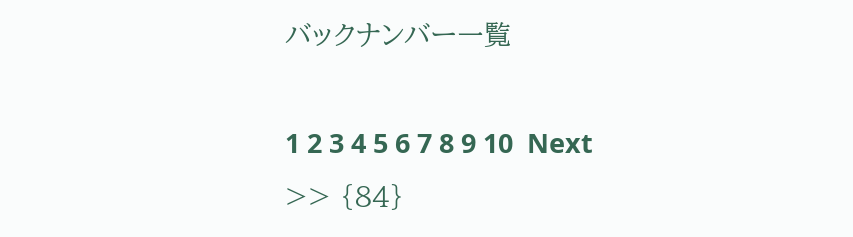バックナンバー一覧

1 2 3 4 5 6 7 8 9 10  Next >> {84}